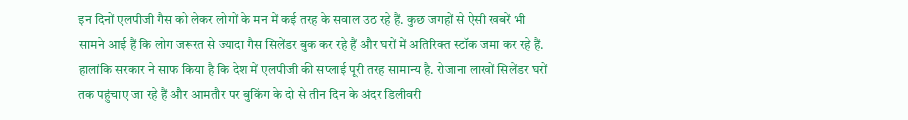इन दिनों एलपीजी गैस को लेकर लोगों के मन में कई तरह के सवाल उठ रहे हैं. कुछ जगहों से ऐसी खबरें भी सामने आई हैं कि लोग जरूरत से ज्यादा गैस सिलेंडर बुक कर रहे हैं और घरों में अतिरिक्त स्टॉक जमा कर रहे हैं. हालांकि सरकार ने साफ किया है कि देश में एलपीजी की सप्लाई पूरी तरह सामान्य है. रोजाना लाखों सिलेंडर घरों तक पहुंचाए जा रहे हैं और आमतौर पर बुकिंग के दो से तीन दिन के अंदर डिलीवरी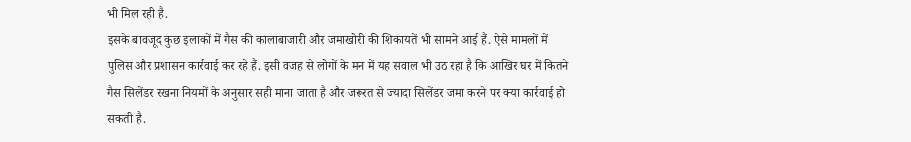भी मिल रही है.
इसके बावजूद कुछ इलाकों में गैस की कालाबाजारी और जमाखोरी की शिकायतें भी सामने आई हैं. ऐसे मामलों में पुलिस और प्रशासन कार्रवाई कर रहे हैं. इसी वजह से लोगों के मन में यह सवाल भी उठ रहा है कि आखिर घर में कितने गैस सिलेंडर रखना नियमों के अनुसार सही माना जाता है और जरूरत से ज्यादा सिलेंडर जमा करने पर क्या कार्रवाई हो सकती है.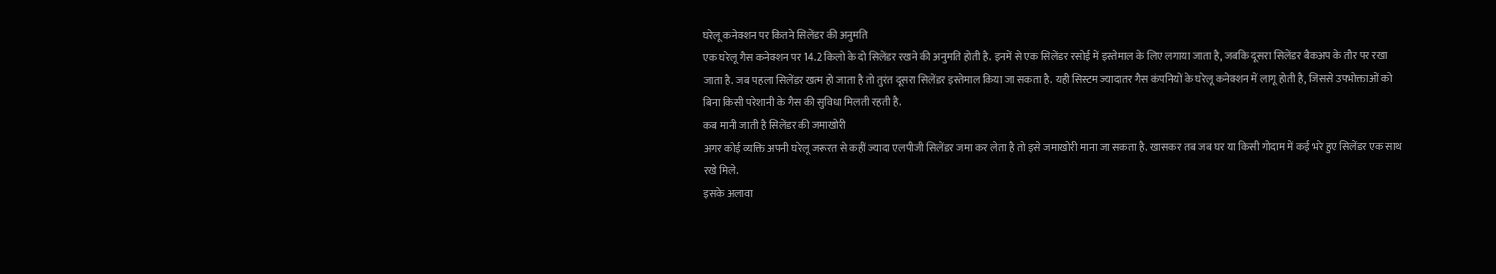घरेलू कनेक्शन पर कितने सिलेंडर की अनुमति
एक घरेलू गैस कनेक्शन पर 14.2 किलो के दो सिलेंडर रखने की अनुमति होती है. इनमें से एक सिलेंडर रसोई में इस्तेमाल के लिए लगाया जाता है, जबकि दूसरा सिलेंडर बैकअप के तौर पर रखा जाता है. जब पहला सिलेंडर खत्म हो जाता है तो तुरंत दूसरा सिलेंडर इस्तेमाल किया जा सकता है. यही सिस्टम ज्यादातर गैस कंपनियों के घरेलू कनेक्शन में लागू होती है, जिससे उपभोक्ताओं को बिना किसी परेशानी के गैस की सुविधा मिलती रहती है.
कब मानी जाती है सिलेंडर की जमाखोरी
अगर कोई व्यक्ति अपनी घरेलू जरूरत से कहीं ज्यादा एलपीजी सिलेंडर जमा कर लेता है तो इसे जमाखोरी माना जा सकता है. खासकर तब जब घर या किसी गोदाम में कई भरे हुए सिलेंडर एक साथ रखे मिले.
इसके अलावा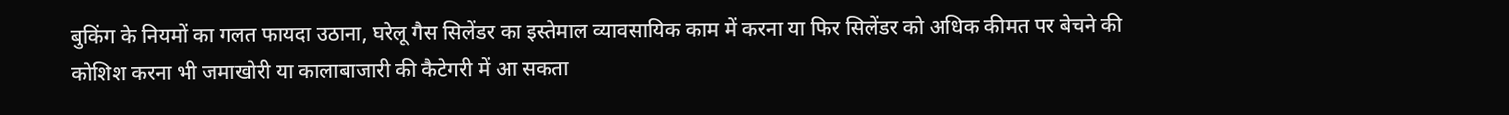बुकिंग के नियमों का गलत फायदा उठाना, घरेलू गैस सिलेंडर का इस्तेमाल व्यावसायिक काम में करना या फिर सिलेंडर को अधिक कीमत पर बेचने की कोशिश करना भी जमाखोरी या कालाबाजारी की कैटेगरी में आ सकता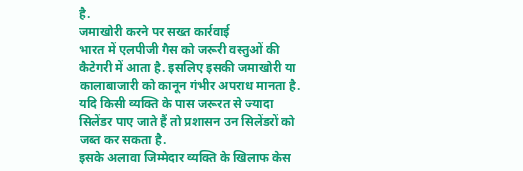है.
जमाखोरी करने पर सख्त कार्रवाई
भारत में एलपीजी गैस को जरूरी वस्तुओं की कैटेगरी में आता है. इसलिए इसकी जमाखोरी या कालाबाजारी को कानून गंभीर अपराध मानता है. यदि किसी व्यक्ति के पास जरूरत से ज्यादा सिलेंडर पाए जाते हैं तो प्रशासन उन सिलेंडरों को जब्त कर सकता है.
इसके अलावा जिम्मेदार व्यक्ति के खिलाफ केस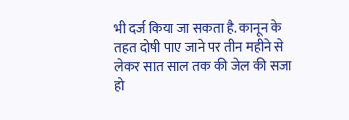भी दर्ज किया जा सकता है. कानून के तहत दोषी पाए जाने पर तीन महीने से लेकर सात साल तक की जेल की सजा हो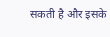सकती है और इसके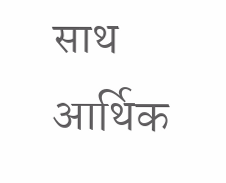साथ आर्थिक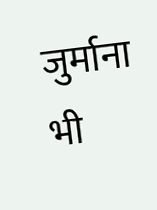जुर्माना भी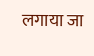लगाया जा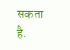सकता है.